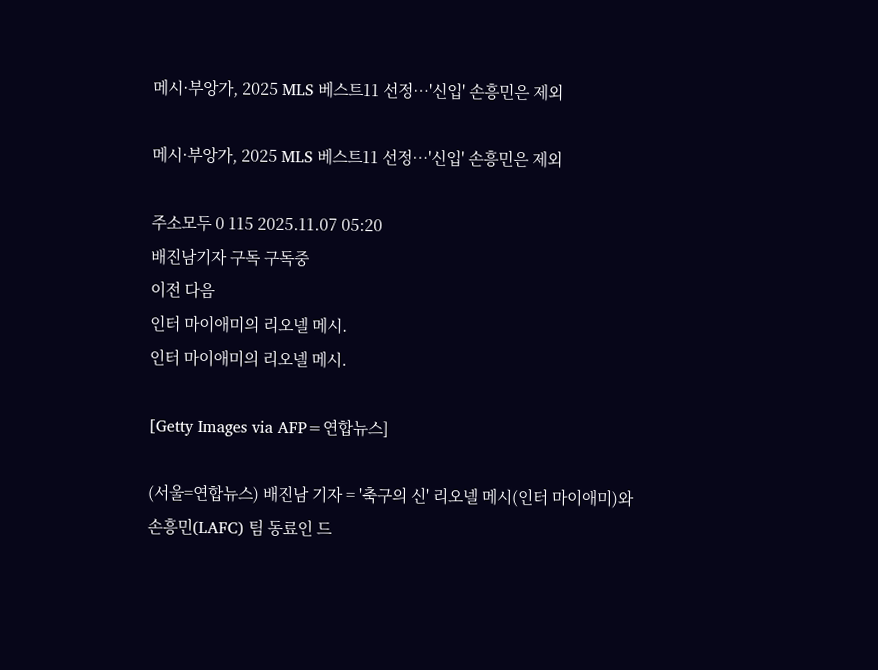메시·부앙가, 2025 MLS 베스트11 선정…'신입' 손흥민은 제외

메시·부앙가, 2025 MLS 베스트11 선정…'신입' 손흥민은 제외

주소모두 0 115 2025.11.07 05:20
배진남기자 구독 구독중
이전 다음
인터 마이애미의 리오넬 메시.
인터 마이애미의 리오넬 메시.

[Getty Images via AFP=연합뉴스]

(서울=연합뉴스) 배진남 기자 = '축구의 신' 리오넬 메시(인터 마이애미)와 손흥민(LAFC) 팀 동료인 드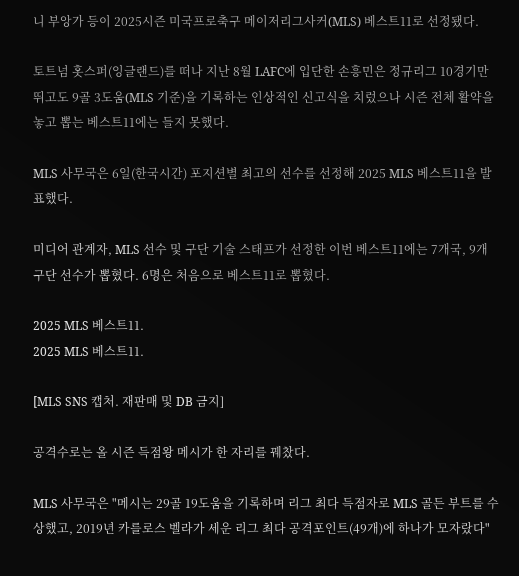니 부앙가 등이 2025시즌 미국프로축구 메이저리그사커(MLS) 베스트11로 선정됐다.

토트넘 홋스퍼(잉글랜드)를 떠나 지난 8월 LAFC에 입단한 손흥민은 정규리그 10경기만 뛰고도 9골 3도움(MLS 기준)을 기록하는 인상적인 신고식을 치렀으나 시즌 전체 활약을 놓고 뽑는 베스트11에는 들지 못했다.

MLS 사무국은 6일(한국시간) 포지션별 최고의 선수를 선정해 2025 MLS 베스트11을 발표했다.

미디어 관계자, MLS 선수 및 구단 기술 스태프가 선정한 이번 베스트11에는 7개국, 9개 구단 선수가 뽑혔다. 6명은 처음으로 베스트11로 뽑혔다.

2025 MLS 베스트11.
2025 MLS 베스트11.

[MLS SNS 캡처. 재판매 및 DB 금지]

공격수로는 올 시즌 득점왕 메시가 한 자리를 꿰찼다.

MLS 사무국은 "메시는 29골 19도움을 기록하며 리그 최다 득점자로 MLS 골든 부트를 수상했고, 2019년 카를로스 벨라가 세운 리그 최다 공격포인트(49개)에 하나가 모자랐다"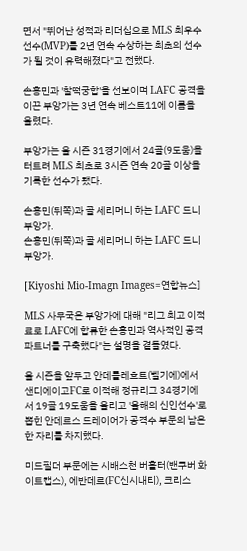면서 "뛰어난 성적과 리더십으로 MLS 최우수선수(MVP)를 2년 연속 수상하는 최초의 선수가 될 것이 유력해졌다"고 전했다.

손흥민과 '찰떡궁합'을 선보이며 LAFC 공격을 이끈 부앙가는 3년 연속 베스트11에 이름을 올렸다.

부앙가는 올 시즌 31경기에서 24골(9도움)을 터트려 MLS 최초로 3시즌 연속 20골 이상을 기록한 선수가 됐다.

손흥민(뒤쪽)과 골 세리머니 하는 LAFC 드니 부앙가.
손흥민(뒤쪽)과 골 세리머니 하는 LAFC 드니 부앙가.

[Kiyoshi Mio-Imagn Images=연합뉴스]

MLS 사무국은 부앙가에 대해 "리그 최고 이적료로 LAFC에 합류한 손흥민과 역사적인 공격 파트너를 구축했다"는 설명을 곁들였다.

올 시즌을 앞두고 안데를레흐트(벨기에)에서 샌디에이고FC로 이적해 정규리그 34경기에서 19골 19도움을 올리고 '올해의 신인선수'로 뽑힌 안데르스 드레이어가 공격수 부문의 남은 한 자리를 차지했다.

미드필더 부문에는 시배스천 버홀터(밴쿠버 화이트캡스), 에반데르(FC신시내티), 크리스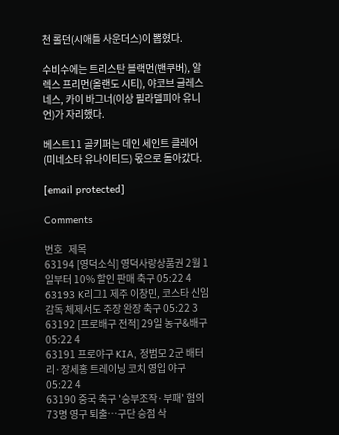천 롤던(시애틀 사운더스)이 뽑혔다.

수비수에는 트리스탄 블랙먼(밴쿠버), 알렉스 프리먼(올랜도 시티), 야코브 글레스네스, 카이 바그너(이상 필라델피아 유니언)가 자리했다.

베스트11 골키퍼는 데인 세인트 클레어(미네소타 유나이티드) 몫으로 돌아갔다.

[email protected]

Comments

번호   제목
63194 [영덕소식] 영덕사랑상품권 2월 1일부터 10% 할인 판매 축구 05:22 4
63193 K리그1 제주 이창민, 코스타 신임 감독 체제서도 주장 완장 축구 05:22 3
63192 [프로배구 전적] 29일 농구&배구 05:22 4
63191 프로야구 KIA, 정범모 2군 배터리·장세홍 트레이닝 코치 영입 야구 05:22 4
63190 중국 축구 '승부조작·부패' 혐의 73명 영구 퇴출…구단 승점 삭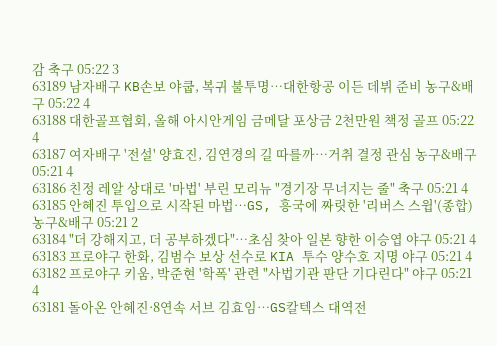감 축구 05:22 3
63189 남자배구 KB손보 야쿱, 복귀 불투명…대한항공 이든 데뷔 준비 농구&배구 05:22 4
63188 대한골프협회, 올해 아시안게임 금메달 포상금 2천만원 책정 골프 05:22 4
63187 여자배구 '전설' 양효진, 김연경의 길 따를까…거취 결정 관심 농구&배구 05:21 4
63186 친정 레알 상대로 '마법' 부린 모리뉴 "경기장 무너지는 줄" 축구 05:21 4
63185 안혜진 투입으로 시작된 마법…GS, 흥국에 짜릿한 '리버스 스윕'(종합) 농구&배구 05:21 2
63184 "더 강해지고, 더 공부하겠다"…초심 찾아 일본 향한 이승엽 야구 05:21 4
63183 프로야구 한화, 김범수 보상 선수로 KIA 투수 양수호 지명 야구 05:21 4
63182 프로야구 키움, 박준현 '학폭' 관련 "사법기관 판단 기다린다" 야구 05:21 4
63181 돌아온 안혜진·8연속 서브 김효임…GS칼텍스 대역전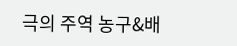극의 주역 농구&배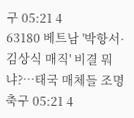구 05:21 4
63180 베트남 '박항서·김상식 매직' 비결 뭐냐?…태국 매체들 조명 축구 05:21 4